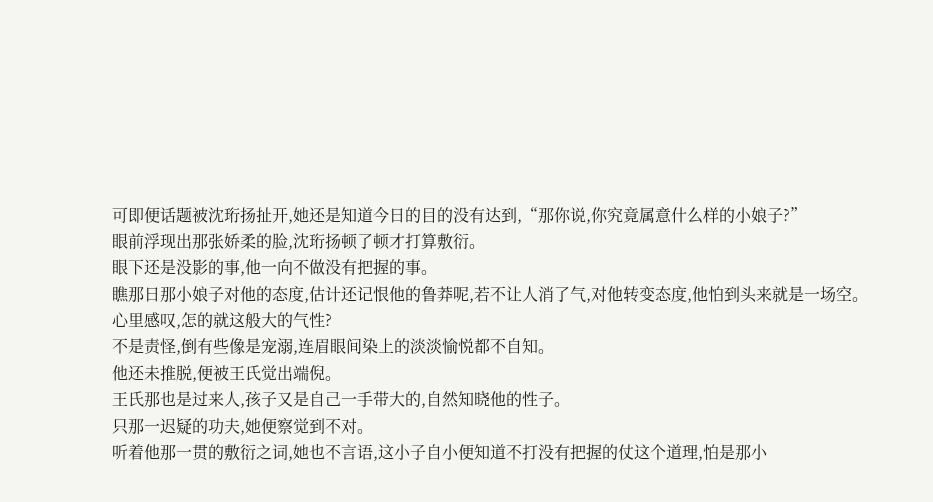可即便话题被沈珩扬扯开,她还是知道今日的目的没有达到,“那你说,你究竟属意什么样的小娘子?”
眼前浮现出那张娇柔的脸,沈珩扬顿了顿才打算敷衍。
眼下还是没影的事,他一向不做没有把握的事。
瞧那日那小娘子对他的态度,估计还记恨他的鲁莽呢,若不让人消了气,对他转变态度,他怕到头来就是一场空。
心里感叹,怎的就这般大的气性?
不是责怪,倒有些像是宠溺,连眉眼间染上的淡淡愉悦都不自知。
他还未推脱,便被王氏觉出端倪。
王氏那也是过来人,孩子又是自己一手带大的,自然知晓他的性子。
只那一迟疑的功夫,她便察觉到不对。
听着他那一贯的敷衍之词,她也不言语,这小子自小便知道不打没有把握的仗这个道理,怕是那小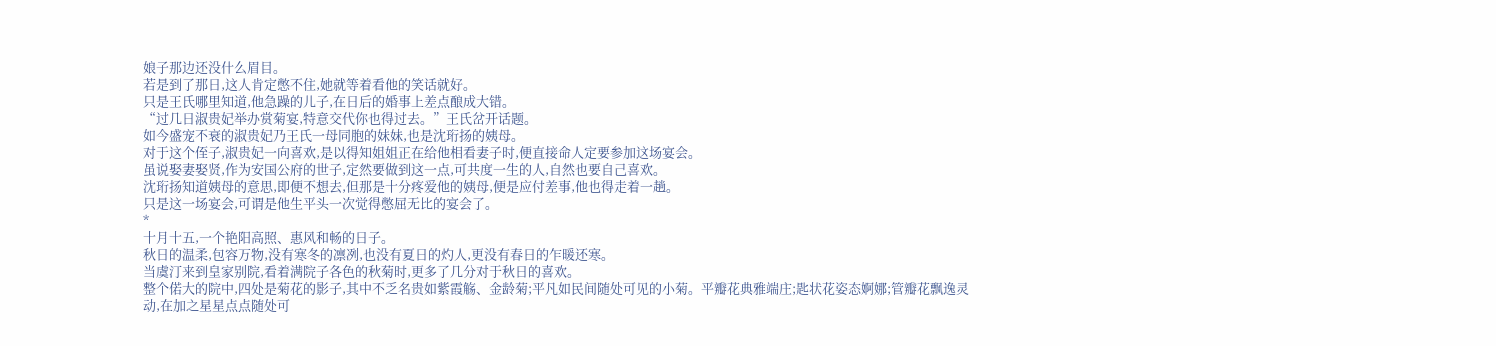娘子那边还没什么眉目。
若是到了那日,这人肯定憋不住,她就等着看他的笑话就好。
只是王氏哪里知道,他急躁的儿子,在日后的婚事上差点酿成大错。
“过几日淑贵妃举办赏菊宴,特意交代你也得过去。”王氏岔开话题。
如今盛宠不衰的淑贵妃乃王氏一母同胞的妹妹,也是沈珩扬的姨母。
对于这个侄子,淑贵妃一向喜欢,是以得知姐姐正在给他相看妻子时,便直接命人定要参加这场宴会。
虽说娶妻娶贤,作为安国公府的世子,定然要做到这一点,可共度一生的人,自然也要自己喜欢。
沈珩扬知道姨母的意思,即便不想去,但那是十分疼爱他的姨母,便是应付差事,他也得走着一趟。
只是这一场宴会,可谓是他生平头一次觉得憋屈无比的宴会了。
*
十月十五,一个艳阳高照、惠风和畅的日子。
秋日的温柔,包容万物,没有寒冬的凛冽,也没有夏日的灼人,更没有春日的乍暖还寒。
当虞汀来到皇家别院,看着满院子各色的秋菊时,更多了几分对于秋日的喜欢。
整个偌大的院中,四处是菊花的影子,其中不乏名贵如紫霞觞、金龄菊;平凡如民间随处可见的小菊。平瓣花典雅端庄;匙状花姿态婀娜;管瓣花飘逸灵动,在加之星星点点随处可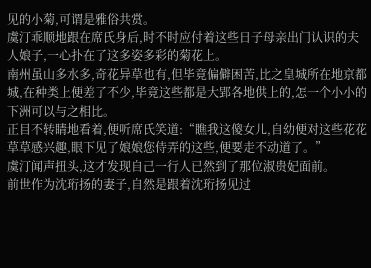见的小菊,可谓是雅俗共赏。
虞汀乖顺地跟在席氏身后,时不时应付着这些日子母亲出门认识的夫人娘子,一心扑在了这多姿多彩的菊花上。
南州虽山多水多,奇花异草也有,但毕竟偏僻困苦,比之皇城所在地京都城,在种类上便差了不少,毕竟这些都是大郢各地供上的,怎一个小小的下洲可以与之相比。
正目不转睛地看着,便听席氏笑道:“瞧我这傻女儿,自幼便对这些花花草草感兴趣,眼下见了娘娘您侍弄的这些,便要走不动道了。”
虞汀闻声扭头,这才发现自己一行人已然到了那位淑贵妃面前。
前世作为沈珩扬的妻子,自然是跟着沈珩扬见过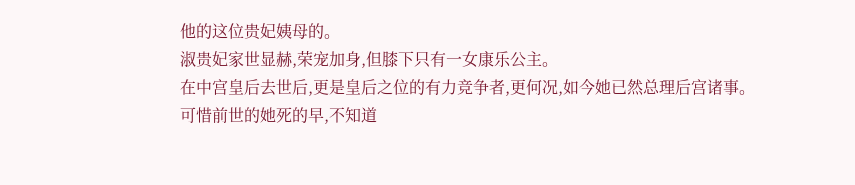他的这位贵妃姨母的。
淑贵妃家世显赫,荣宠加身,但膝下只有一女康乐公主。
在中宫皇后去世后,更是皇后之位的有力竞争者,更何况,如今她已然总理后宫诸事。
可惜前世的她死的早,不知道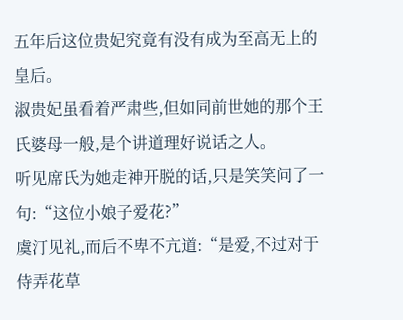五年后这位贵妃究竟有没有成为至高无上的皇后。
淑贵妃虽看着严肃些,但如同前世她的那个王氏婆母一般,是个讲道理好说话之人。
听见席氏为她走神开脱的话,只是笑笑问了一句:“这位小娘子爱花?”
虞汀见礼,而后不卑不亢道:“是爱,不过对于侍弄花草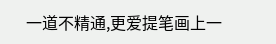一道不精通,更爱提笔画上一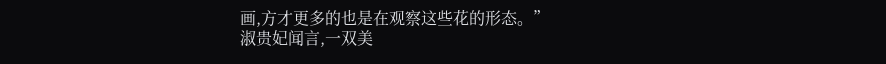画,方才更多的也是在观察这些花的形态。”
淑贵妃闻言,一双美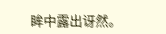眸中露出讶然。